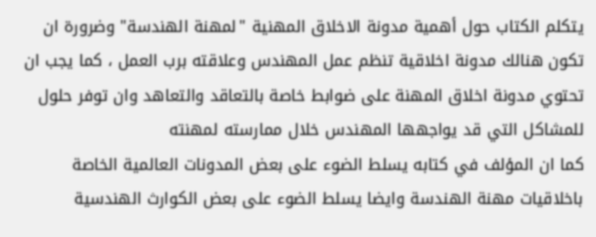يتكلم الكتاب حول أهمية مدونة الاخلاق المهنية "لمهنة الهندسة" وضرورة ان تكون هنالك مدونة اخلاقية تنظم عمل المهندس وعلاقته برب العمل ، كما يجب ان تحتوي مدونة اخلاق المهنة على ضوابط خاصة بالتعاقد والتعاهد وان توفر حلول للمشاكل التي قد يواجهها المهندس خلال ممارسته لمهنته
كما ان المؤلف في كتابه يسلط الضوء على بعض المدونات العالمية الخاصة باخلاقيات مهنة الهندسة وايضا يسلط الضوء على بعض الكوارث الهندسية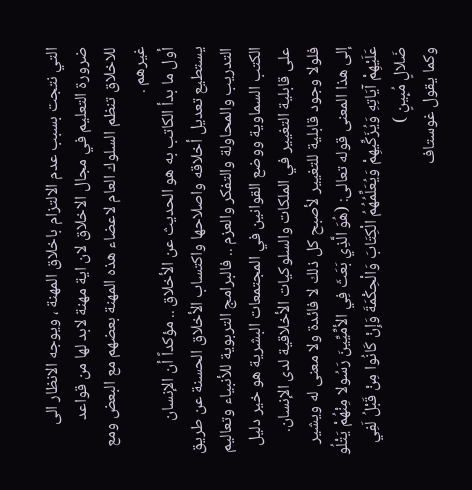التي نتجت بسبب عدم الالتزام باخلاق المهنة ، ويوجه الانظار الى ضرورة التعليم في مجال الاخلاق لان اية مهنة لابد لها من قواعد للاخلاق تنظم السلوك العام لاعضاء هذه المهنة بعضهم مع البعض ومع غيرهم .
أول ما بدأ الكاتب به هو الحديث عن الأخلاق .. مؤكداً أن الإنسان يستطيع تعديل أخلاقه واصلاحها واكتساب الأخلاق الحسنة عن طريق التدريب والمحاولة والتفكر والعزم .. فالبرامج التربوية للأنبياء وتعاليم الكتب السماوية ووضع القوانين في المجتمعات البشرية هو خير دليل على قابلية التغيير في الملكات والسلوكيات الأخلاقية لدى الإنسان. فلولا وجود قابلية للتغيير لأصبح كل ذلك لا فائدة ولا معنى له ويشير إلى هذا المعنى قوله تعالى: (هُوَ الَّذِي بَعَثَ فِي الأمِّيِّينَ رَسُولا مِنْهُمْ يَتْلُو عَلَيْهِمْ آيَاتِهِ وَيُزَكِّيهِمْ وَيُعَلِّمُهُمُ الْكِتَابَ وَالْحِكْمَةَ وَإِنْ كَانُوا مِنْ قَبْلُ لَفِي ضَلالٍ مُبِينٍ )
وكما يقول غوستاف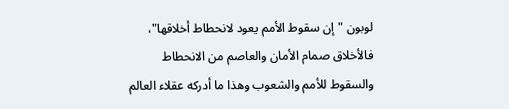لوبون "إن سقوط الأمم يعود لانحطاط أخلاقها"، فالأخلاق صمام الأمان والعاصم من الانحطاط والسقوط للأمم والشعوب وهذا ما أدركه عقلاء العالم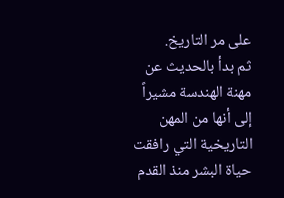على مر التاريخ.
ثم بدأ بالحديث عن مهنة الهندسة مشيراً إلى أنها من المهن التاريخية التي رافقت حياة البشر منذ القدم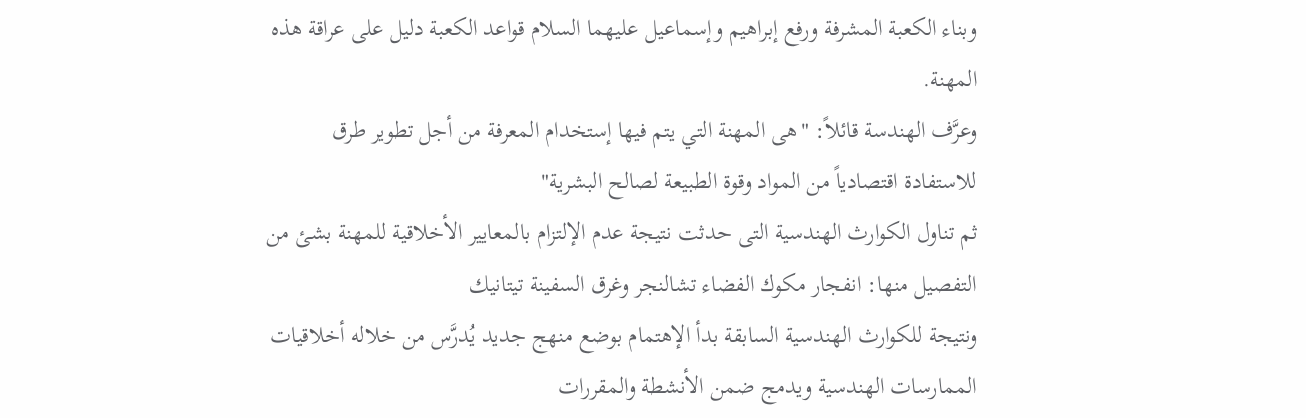وبناء الكعبة المشرفة ورفع إبراهيم وإسماعيل عليهما السلام قواعد الكعبة دليل على عراقة هذه المهنة.
وعرَّف الهندسة قائلاً: "هى المهنة التي يتم فيها إستخدام المعرفة من أجل تطوير طرق للاستفادة اقتصادياً من المواد وقوة الطبيعة لصالح البشرية"
ثم تناول الكوارث الهندسية التى حدثت نتيجة عدم الإلتزام بالمعايير الأخلاقية للمهنة بشئ من التفصيل منها: انفجار مكوك الفضاء تشالنجر وغرق السفينة تيتانيك
ونتيجة للكوارث الهندسية السابقة بدأ الإهتمام بوضع منهج جديد يُدرَّس من خلاله أخلاقيات الممارسات الهندسية ويدمج ضمن الأنشطة والمقررات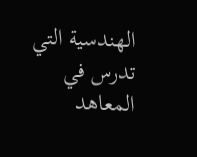الهندسية التي تدرس في المعاهد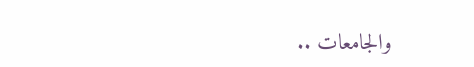والجامعات ..